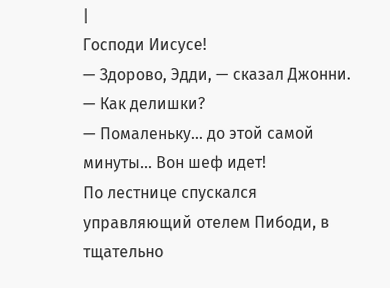|
Господи Иисусе!
— Здорово, Эдди, — сказал Джонни. — Как делишки?
— Помаленьку… до этой самой минуты… Вон шеф идет!
По лестнице спускался управляющий отелем Пибоди, в тщательно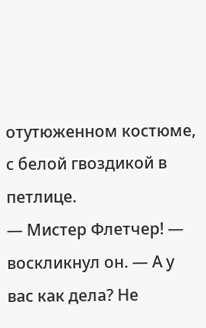отутюженном костюме, с белой гвоздикой в петлице.
— Мистер Флетчер! — воскликнул он. — А у вас как дела? Не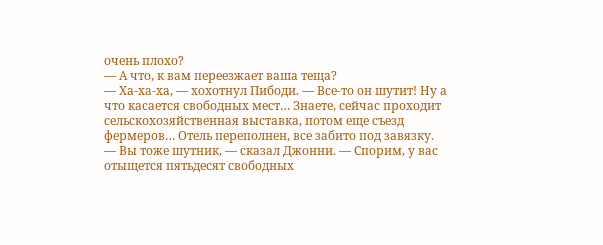очень плохо?
— А что, к вам переезжает ваша теща?
— Ха-ха-ха, — хохотнул Пибоди. — Все-то он шутит! Ну а что касается свободных мест… Знаете, сейчас проходит сельскохозяйственная выставка, потом еще съезд фермеров… Отель переполнен, все забито под завязку.
— Вы тоже шутник, — сказал Джонни. — Спорим, у вас отыщется пятьдесят свободных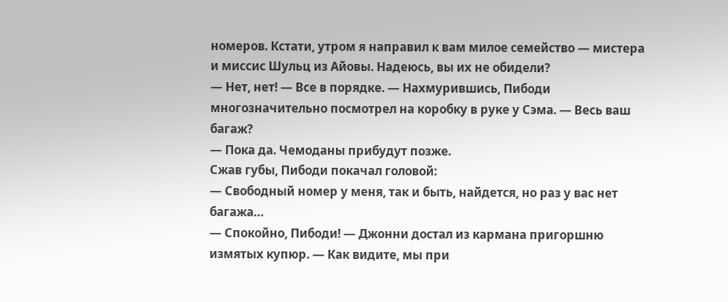номеров. Кстати, утром я направил к вам милое семейство — мистера и миссис Шульц из Айовы. Надеюсь, вы их не обидели?
— Нет, нет! — Все в порядке. — Нахмурившись, Пибоди многозначительно посмотрел на коробку в руке у Сэма. — Весь ваш багаж?
— Пока да. Чемоданы прибудут позже.
Сжав губы, Пибоди покачал головой:
— Свободный номер у меня, так и быть, найдется, но раз у вас нет багажа…
— Спокойно, Пибоди! — Джонни достал из кармана пригоршню измятых купюр. — Как видите, мы при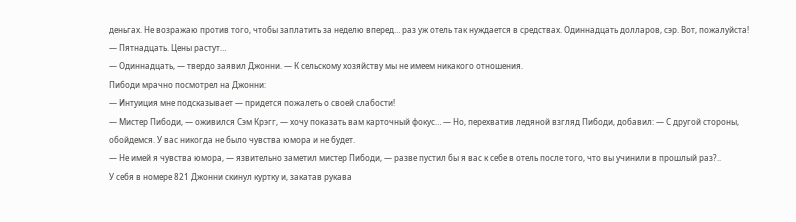деньгах. Не возражаю против того, чтобы заплатить за неделю вперед… раз уж отель так нуждается в средствах. Одиннадцать долларов, сэр. Вот, пожалуйста!
— Пятнадцать. Цены растут…
— Одиннадцать, — твердо заявил Джонни. — К сельскому хозяйству мы не имеем никакого отношения.
Пибоди мрачно посмотрел на Джонни:
— Интуиция мне подсказывает — придется пожалеть о своей слабости!
— Мистер Пибоди, — оживился Сэм Крэгг, — хочу показать вам карточный фокус… — Но, перехватив ледяной взгляд Пибоди, добавил: — С другой стороны, обойдемся. У вас никогда не было чувства юмора и не будет.
— Не имей я чувства юмора, — язвительно заметил мистер Пибоди, — разве пустил бы я вас к себе в отель после того, что вы учинили в прошлый раз?..
У себя в номере 821 Джонни скинул куртку и, закатав рукава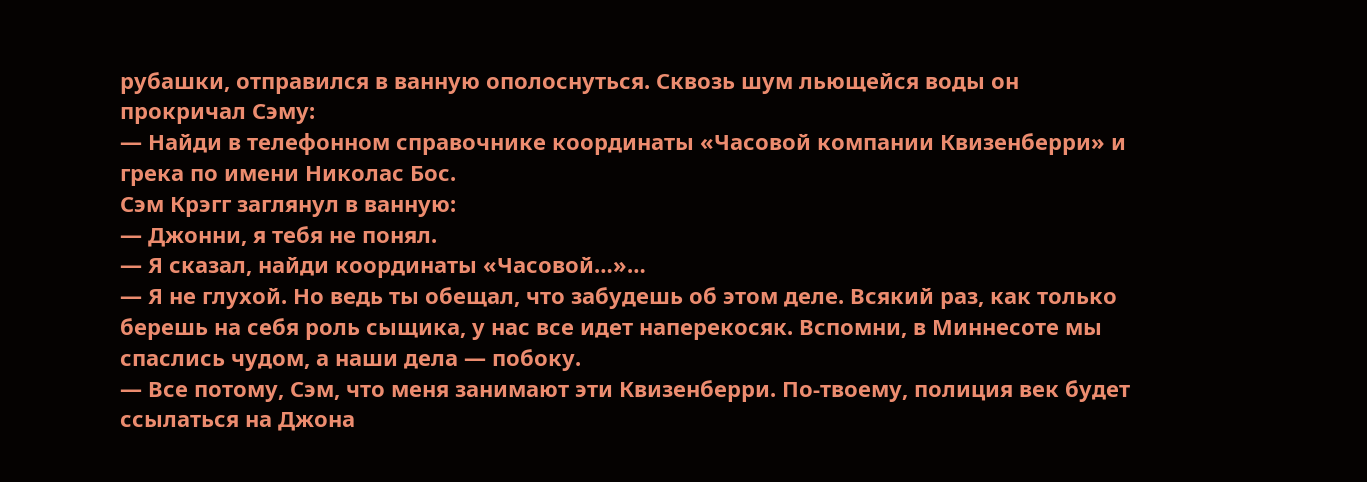рубашки, отправился в ванную ополоснуться. Сквозь шум льющейся воды он прокричал Сэму:
— Найди в телефонном справочнике координаты «Часовой компании Квизенберри» и грека по имени Николас Бос.
Сэм Крэгг заглянул в ванную:
— Джонни, я тебя не понял.
— Я сказал, найди координаты «Часовой…»…
— Я не глухой. Но ведь ты обещал, что забудешь об этом деле. Всякий раз, как только берешь на себя роль сыщика, у нас все идет наперекосяк. Вспомни, в Миннесоте мы спаслись чудом, а наши дела — побоку.
— Все потому, Сэм, что меня занимают эти Квизенберри. По-твоему, полиция век будет ссылаться на Джона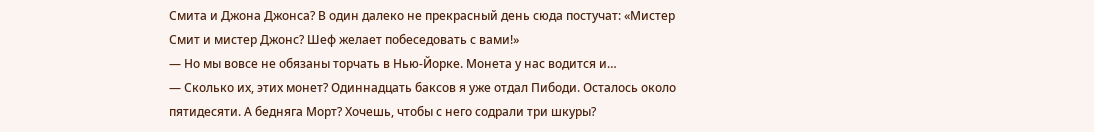Смита и Джона Джонса? В один далеко не прекрасный день сюда постучат: «Мистер Смит и мистер Джонс? Шеф желает побеседовать с вами!»
— Но мы вовсе не обязаны торчать в Нью-Йорке. Монета у нас водится и…
— Сколько их, этих монет? Одиннадцать баксов я уже отдал Пибоди. Осталось около пятидесяти. А бедняга Морт? Хочешь, чтобы с него содрали три шкуры?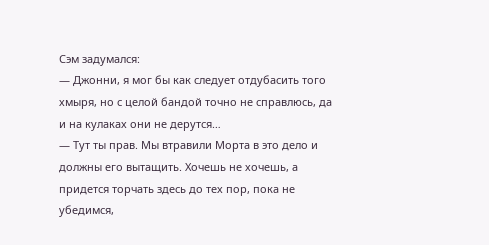Сэм задумался:
— Джонни, я мог бы как следует отдубасить того хмыря, но с целой бандой точно не справлюсь, да и на кулаках они не дерутся…
— Тут ты прав. Мы втравили Морта в это дело и должны его вытащить. Хочешь не хочешь, а придется торчать здесь до тех пор, пока не убедимся,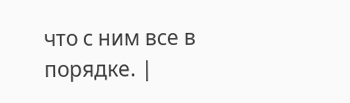что с ним все в порядке. |